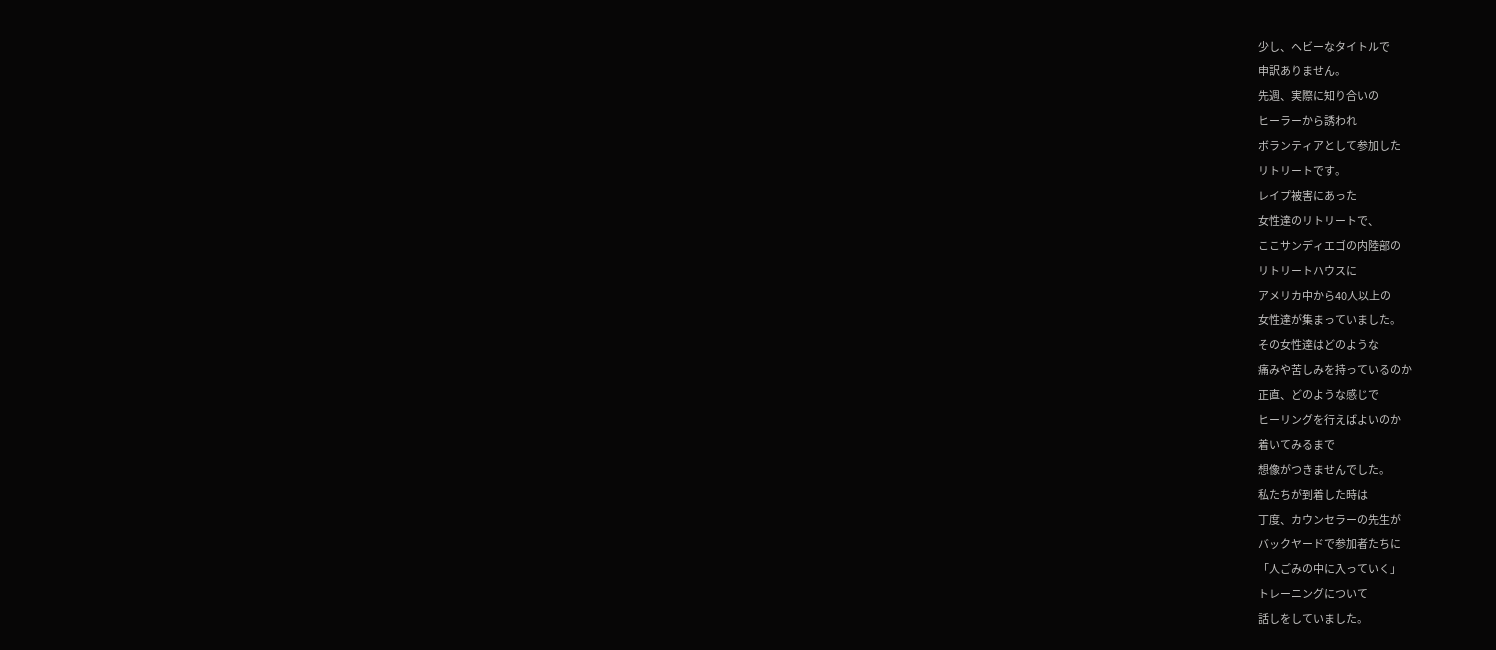少し、ヘビーなタイトルで
申訳ありません。
先週、実際に知り合いの
ヒーラーから誘われ
ボランティアとして参加した
リトリートです。
レイプ被害にあった
女性達のリトリートで、
ここサンディエゴの内陸部の
リトリートハウスに
アメリカ中から40人以上の
女性達が集まっていました。
その女性達はどのような
痛みや苦しみを持っているのか
正直、どのような感じで
ヒーリングを行えばよいのか
着いてみるまで
想像がつきませんでした。
私たちが到着した時は
丁度、カウンセラーの先生が
バックヤードで参加者たちに
「人ごみの中に入っていく」
トレーニングについて
話しをしていました。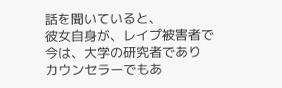話を聞いていると、
彼女自身が、レイプ被害者で
今は、大学の研究者であり
カウンセラーでもあ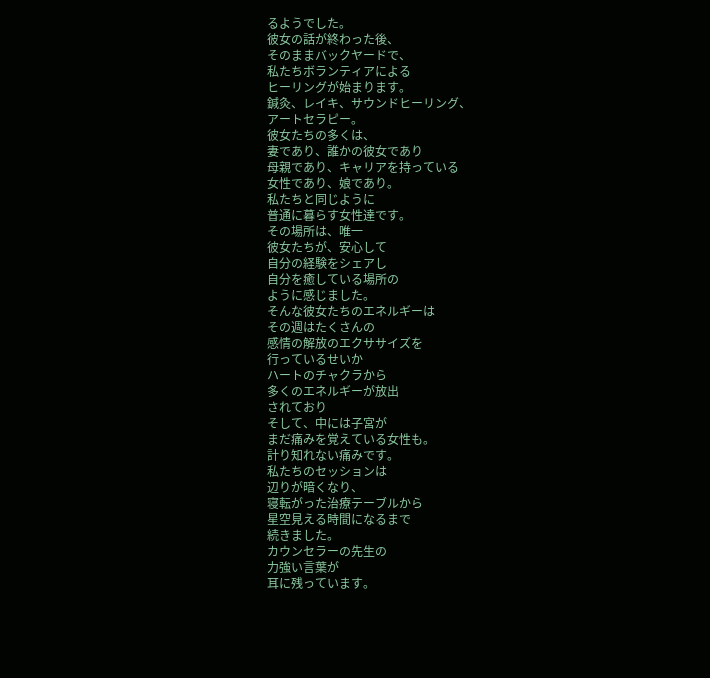るようでした。
彼女の話が終わった後、
そのままバックヤードで、
私たちボランティアによる
ヒーリングが始まります。
鍼灸、レイキ、サウンドヒーリング、
アートセラピー。
彼女たちの多くは、
妻であり、誰かの彼女であり
母親であり、キャリアを持っている
女性であり、娘であり。
私たちと同じように
普通に暮らす女性達です。
その場所は、唯一
彼女たちが、安心して
自分の経験をシェアし
自分を癒している場所の
ように感じました。
そんな彼女たちのエネルギーは
その週はたくさんの
感情の解放のエクササイズを
行っているせいか
ハートのチャクラから
多くのエネルギーが放出
されており
そして、中には子宮が
まだ痛みを覚えている女性も。
計り知れない痛みです。
私たちのセッションは
辺りが暗くなり、
寝転がった治療テーブルから
星空見える時間になるまで
続きました。
カウンセラーの先生の
力強い言葉が
耳に残っています。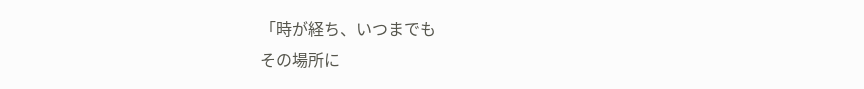「時が経ち、いつまでも
その場所に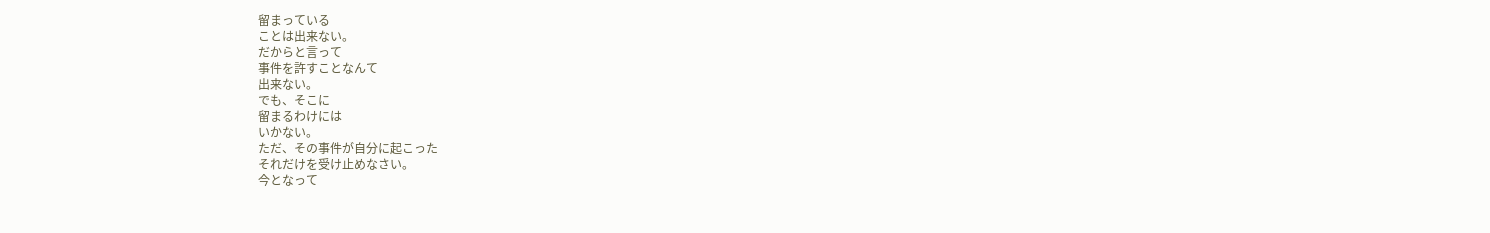留まっている
ことは出来ない。
だからと言って
事件を許すことなんて
出来ない。
でも、そこに
留まるわけには
いかない。
ただ、その事件が自分に起こった
それだけを受け止めなさい。
今となって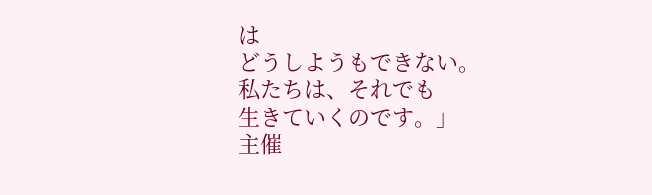は
どうしようもできない。
私たちは、それでも
生きていくのです。」
主催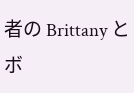者の Brittany と ボ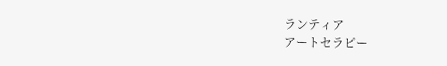ランティア
アートセラピー